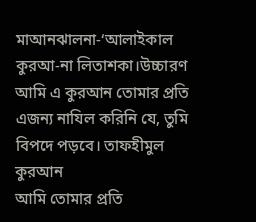মাআনঝালনা-‘আলাইকাল কুরআ-না লিতাশকা।উচ্চারণ
আমি এ কুরআন তোমার প্রতি এজন্য নাযিল করিনি যে, তুমি বিপদে পড়বে। তাফহীমুল কুরআন
আমি তোমার প্রতি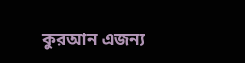কুরআন এজন্য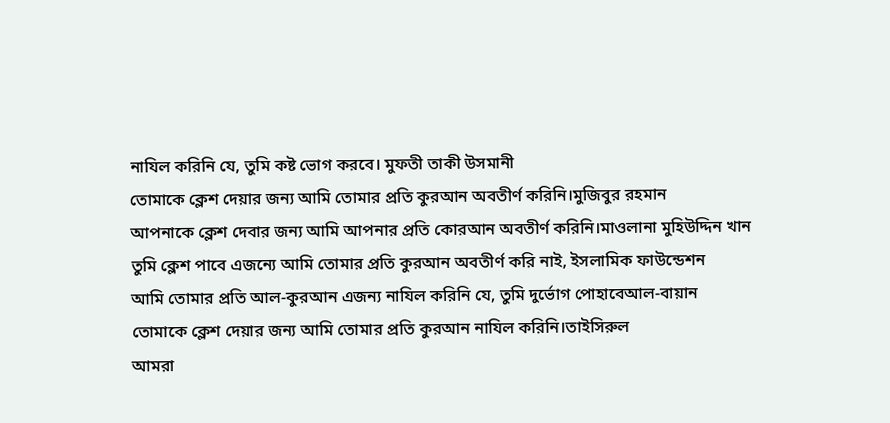নাযিল করিনি যে, তুমি কষ্ট ভোগ করবে। মুফতী তাকী উসমানী
তোমাকে ক্লেশ দেয়ার জন্য আমি তোমার প্রতি কুরআন অবতীর্ণ করিনি।মুজিবুর রহমান
আপনাকে ক্লেশ দেবার জন্য আমি আপনার প্রতি কোরআন অবতীর্ণ করিনি।মাওলানা মুহিউদ্দিন খান
তুমি ক্লেশ পাবে এজন্যে আমি তোমার প্রতি কুরআন অবতীর্ণ করি নাই, ইসলামিক ফাউন্ডেশন
আমি তোমার প্রতি আল-কুরআন এজন্য নাযিল করিনি যে, তুমি দুর্ভোগ পোহাবেআল-বায়ান
তোমাকে ক্লেশ দেয়ার জন্য আমি তোমার প্রতি কুরআন নাযিল করিনি।তাইসিরুল
আমরা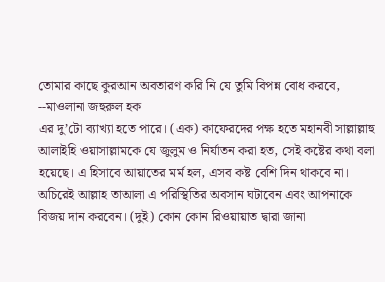তোমার কাছে কুরআন অবতারণ করি নি যে তুমি বিপন্ন বোধ করবে, --মাওলানা জহুরুল হক
এর দু’টো ব্যাখ্যা হতে পারে। (এক) কাফেরদের পক্ষ হতে মহানবী সাল্লাল্লাহু আলাইহি ওয়াসাল্লামকে যে জুলুম ও নির্যাতন করা হত, সেই কষ্টের কথা বলা হয়েছে। এ হিসাবে আয়াতের মর্ম হল, এসব কষ্ট বেশি দিন থাকবে না। অচিরেই আল্লাহ তাআলা এ পরিস্থিতির অবসান ঘটাবেন এবং আপনাকে বিজয় দান করবেন। (দুই) কোন কোন রিওয়ায়াত দ্বারা জানা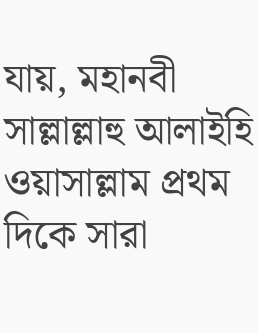যায়, মহানবী সাল্লাল্লাহু আলাইহি ওয়াসাল্লাম প্রথম দিকে সারা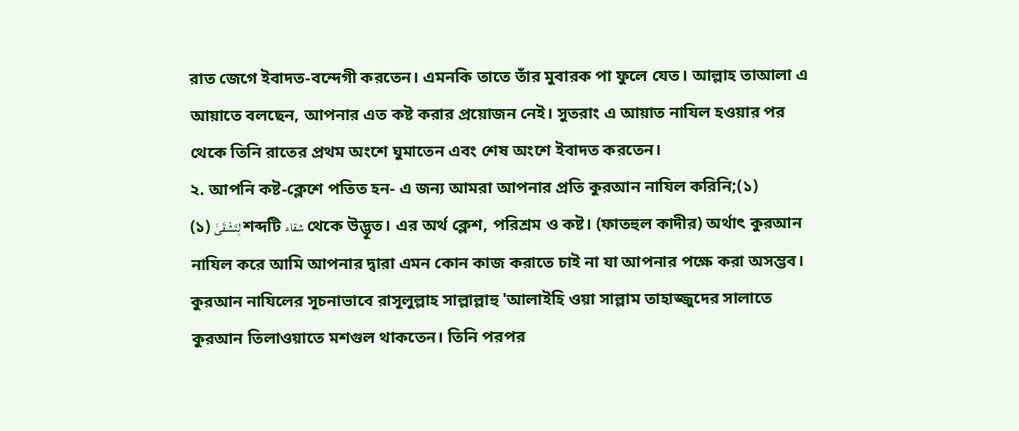রাত জেগে ইবাদত-বন্দেগী করতেন। এমনকি তাতে তাঁর মুবারক পা ফুলে যেত। আল্লাহ তাআলা এ আয়াতে বলছেন, আপনার এত কষ্ট করার প্রয়োজন নেই। সুতরাং এ আয়াত নাযিল হওয়ার পর থেকে তিনি রাতের প্রথম অংশে ঘুমাতেন এবং শেষ অংশে ইবাদত করতেন।
২. আপনি কষ্ট-ক্লেশে পতিত হন- এ জন্য আমরা আপনার প্রতি কুরআন নাযিল করিনি;(১)
(১) لِتَشْقَىٰ শব্দটি شقاء থেকে উদ্ভূত। এর অর্থ ক্লেশ, পরিশ্রম ও কষ্ট। (ফাতহুল কাদীর) অর্থাৎ কুরআন নাযিল করে আমি আপনার দ্বারা এমন কোন কাজ করাতে চাই না যা আপনার পক্ষে করা অসম্ভব। কুরআন নাযিলের সূচনাভাবে রাসূলুল্লাহ সাল্লাল্লাহু 'আলাইহি ওয়া সাল্লাম তাহাজ্জুদের সালাতে কুরআন তিলাওয়াতে মশগুল থাকতেন। তিনি পরপর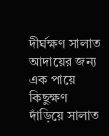দীর্ঘক্ষণ সালাত আদায়ের জন্য এক পায়ে কিছুক্ষণ দাঁড়িয়ে সালাত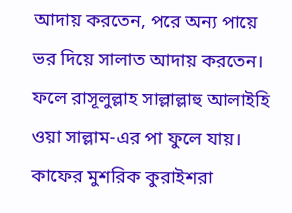আদায় করতেন, পরে অন্য পায়ে ভর দিয়ে সালাত আদায় করতেন। ফলে রাসূলুল্লাহ সাল্লাল্লাহু আলাইহি ওয়া সাল্লাম-এর পা ফুলে যায়। কাফের মুশরিক কুরাইশরা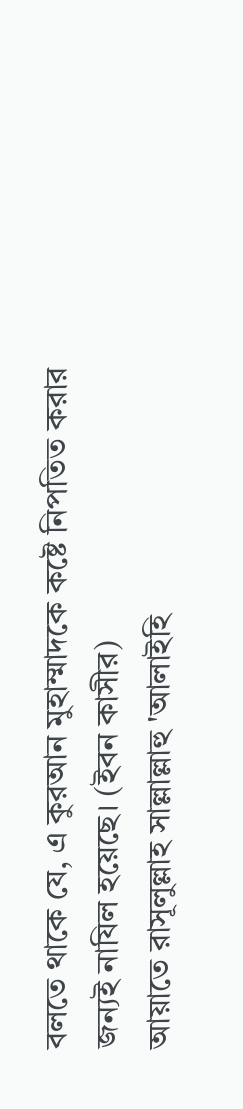বলতে থাকে যে, এ কুরআন মুহাম্মাদকে কষ্টে নিপতিত করার জন্যই নাযিল হয়েছে। (ইবন কাসীর)
আয়াতে রাসূলুল্লাহ সাল্লাল্লাহু 'আলাইহি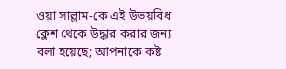ওয়া সাল্লাম-কে এই উভয়বিধ ক্লেশ থেকে উদ্ধার করার জন্য বলা হয়েছে; আপনাকে কষ্ট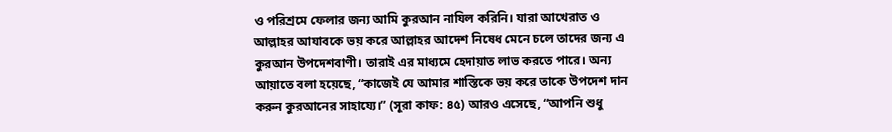ও পরিশ্রমে ফেলার জন্য আমি কুরআন নাযিল করিনি। যারা আখেরাত ও আল্লাহর আযাবকে ভয় করে আল্লাহর আদেশ নিষেধ মেনে চলে তাদের জন্য এ কুরআন উপদেশবাণী। তারাই এর মাধ্যমে হেদায়াত লাভ করতে পারে। অন্য আয়াতে বলা হয়েছে, “কাজেই যে আমার শাস্তিকে ভয় করে তাকে উপদেশ দান করুন কুরআনের সাহায্যে।” (সূরা কাফ: ৪৫) আরও এসেছে, “আপনি শুধু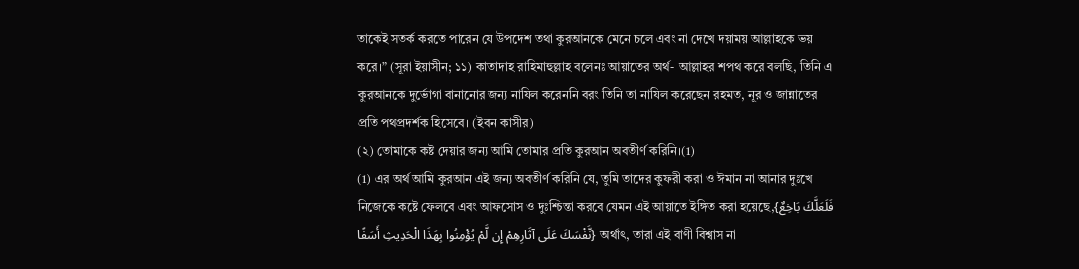তাকেই সতর্ক করতে পারেন যে উপদেশ তথা কুরআনকে মেনে চলে এবং না দেখে দয়াময় আল্লাহকে ভয় করে।” (সূরা ইয়াসীন; ১১) কাতাদাহ রাহিমাহুল্লাহ বলেনঃ আয়াতের অর্থ- আল্লাহর শপথ করে বলছি, তিনি এ কুরআনকে দুর্ভোগা বানানোর জন্য নাযিল করেননি বরং তিনি তা নাযিল করেছেন রহমত, নূর ও জান্নাতের প্রতি পথপ্রদর্শক হিসেবে। (ইবন কাসীর)
(২) তোমাকে কষ্ট দেয়ার জন্য আমি তোমার প্রতি কুরআন অবতীর্ণ করিনি।(1)
(1) এর অর্থ আমি কুরআন এই জন্য অবতীর্ণ করিনি যে, তুমি তাদের কুফরী করা ও ঈমান না আনার দুঃখে নিজেকে কষ্টে ফেলবে এবং আফসোস ও দুঃশ্চিন্তা করবে যেমন এই আয়াতে ইঙ্গিত করা হয়েছে,{فَلَعَلَّكَ بَاخِعٌ نَّفْسَكَ عَلَى آثَارِهِمْ إِن لَّمْ يُؤْمِنُوا بِهَذَا الْحَدِيثِ أَسَفًا} অর্থাৎ, তারা এই বাণী বিশ্বাস না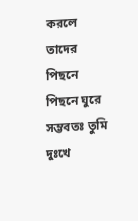করলে তাদের পিছনে পিছনে ঘুরে সম্ভবতঃ তুমি দুঃখে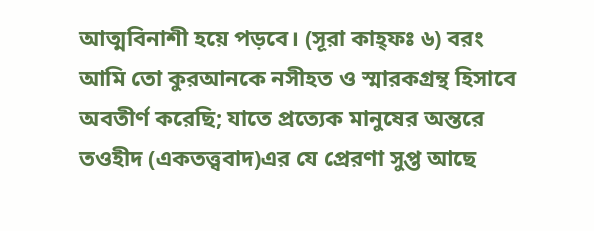আত্মবিনাশী হয়ে পড়বে। (সূরা কাহ্ফঃ ৬) বরং আমি তো কুরআনকে নসীহত ও স্মারকগ্রন্থ হিসাবে অবতীর্ণ করেছি; যাতে প্রত্যেক মানুষের অন্তরে তওহীদ (একতত্ত্ববাদ)এর যে প্রেরণা সুপ্ত আছে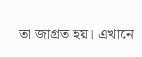তা জাগ্রত হয়। এখানে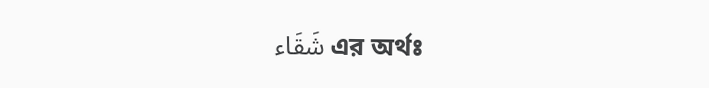شَقَاء এর অর্থঃ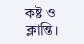কষ্ট ও ক্লান্তি।